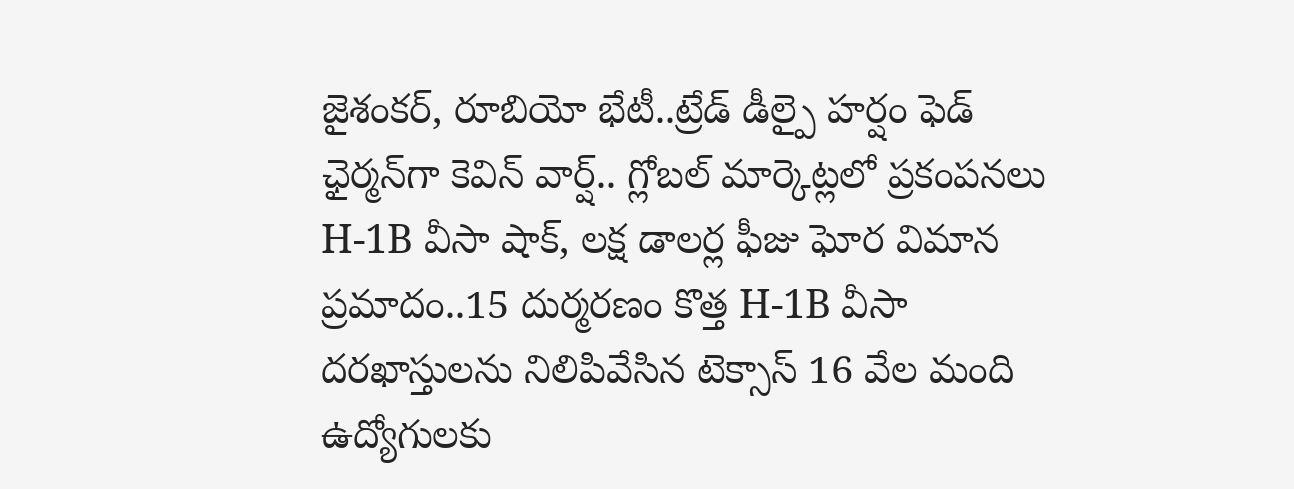జైశంకర్, రూబియో భేటీ..ట్రేడ్ డీల్పై హర్షం ఫెడ్ ఛైర్మన్‌గా కెవిన్ వార్ష్.. గ్లోబల్ మార్కెట్లలో ప్రకంపనలు H-1B వీసా షాక్, లక్ష డాలర్ల ఫీజు ఘోర విమాన ప్రమాదం..15 దుర్మరణం కొత్త H-1B వీసా దరఖాస్తులను నిలిపివేసిన టెక్సాస్ 16 వేల మంది ఉద్యోగులకు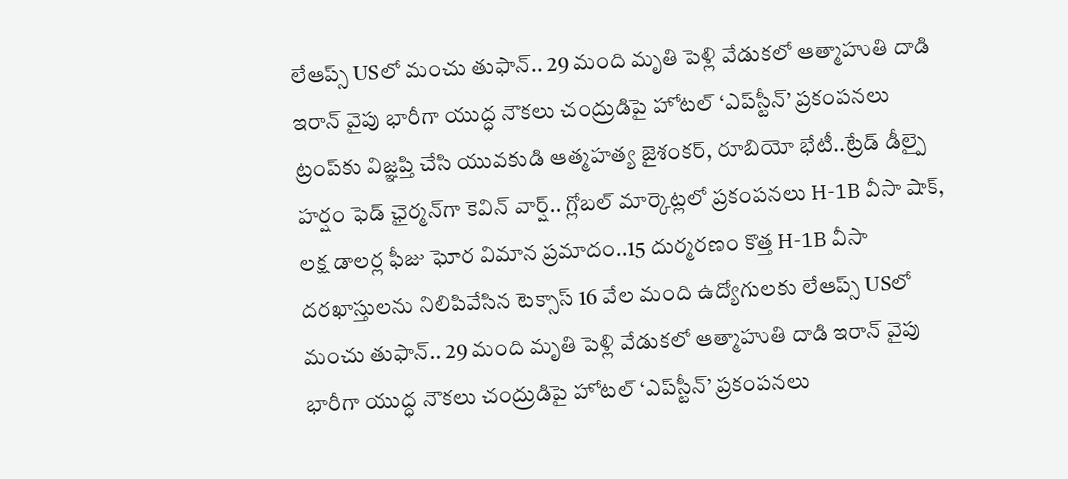లేఆప్స్ USలో మంచు తుఫాన్.. 29 మంది మృతి పెళ్లి వేడుకలో ఆత్మాహుతి దాడి ఇరాన్ వైపు భారీగా యుద్ధ నౌకలు చంద్రుడిపై హోటల్ ‘ఎప్‌స్టీన్’ ప్రకంపనలు ట్రంప్‌కు విజ్ఞప్తి చేసి యువకుడి ఆత్మహత్య జైశంకర్, రూబియో భేటీ..ట్రేడ్ డీల్పై హర్షం ఫెడ్ ఛైర్మన్‌గా కెవిన్ వార్ష్.. గ్లోబల్ మార్కెట్లలో ప్రకంపనలు H-1B వీసా షాక్, లక్ష డాలర్ల ఫీజు ఘోర విమాన ప్రమాదం..15 దుర్మరణం కొత్త H-1B వీసా దరఖాస్తులను నిలిపివేసిన టెక్సాస్ 16 వేల మంది ఉద్యోగులకు లేఆప్స్ USలో మంచు తుఫాన్.. 29 మంది మృతి పెళ్లి వేడుకలో ఆత్మాహుతి దాడి ఇరాన్ వైపు భారీగా యుద్ధ నౌకలు చంద్రుడిపై హోటల్ ‘ఎప్‌స్టీన్’ ప్రకంపనలు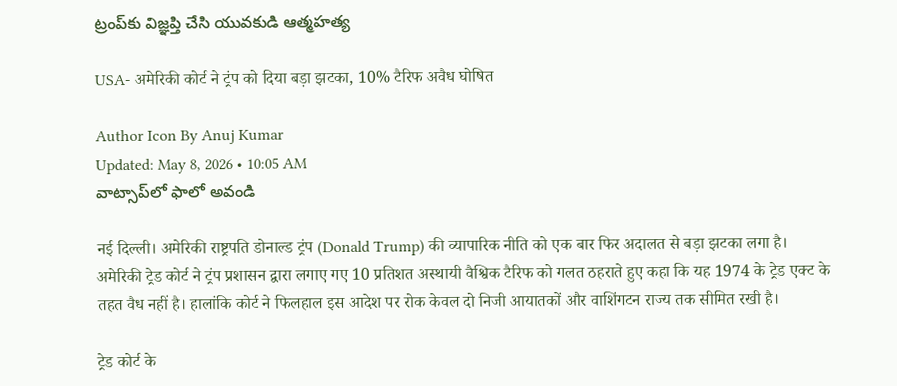ట్రంప్‌కు విజ్ఞప్తి చేసి యువకుడి ఆత్మహత్య

USA- अमेरिकी कोर्ट ने ट्रंप को दिया बड़ा झटका, 10% टैरिफ अवैध घोषित

Author Icon By Anuj Kumar
Updated: May 8, 2026 • 10:05 AM
వాట్సాప్‌లో ఫాలో అవండి

नई दिल्ली। अमेरिकी राष्ट्रपति डोनाल्ड ट्रंप (Donald Trump) की व्यापारिक नीति को एक बार फिर अदालत से बड़ा झटका लगा है। अमेरिकी ट्रेड कोर्ट ने ट्रंप प्रशासन द्वारा लगाए गए 10 प्रतिशत अस्थायी वैश्विक टैरिफ को गलत ठहराते हुए कहा कि यह 1974 के ट्रेड एक्ट के तहत वैध नहीं है। हालांकि कोर्ट ने फिलहाल इस आदेश पर रोक केवल दो निजी आयातकों और वाशिंगटन राज्य तक सीमित रखी है।

ट्रेड कोर्ट के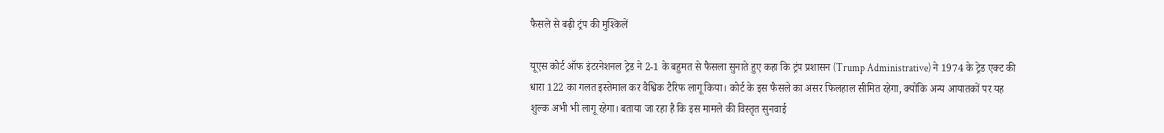फैसले से बढ़ी ट्रंप की मुश्किलें

यूएस कोर्ट ऑफ इंटरनेशनल ट्रेड ने 2-1 के बहुमत से फैसला सुनाते हुए कहा कि ट्रंप प्रशासन (Trump Administrative) ने 1974 के ट्रेड एक्ट की धारा 122 का गलत इस्तेमाल कर वैश्विक टैरिफ लागू किया। कोर्ट के इस फैसले का असर फिलहाल सीमित रहेगा, क्योंकि अन्य आयातकों पर यह शुल्क अभी भी लागू रहेगा। बताया जा रहा है कि इस मामले की विस्तृत सुनवाई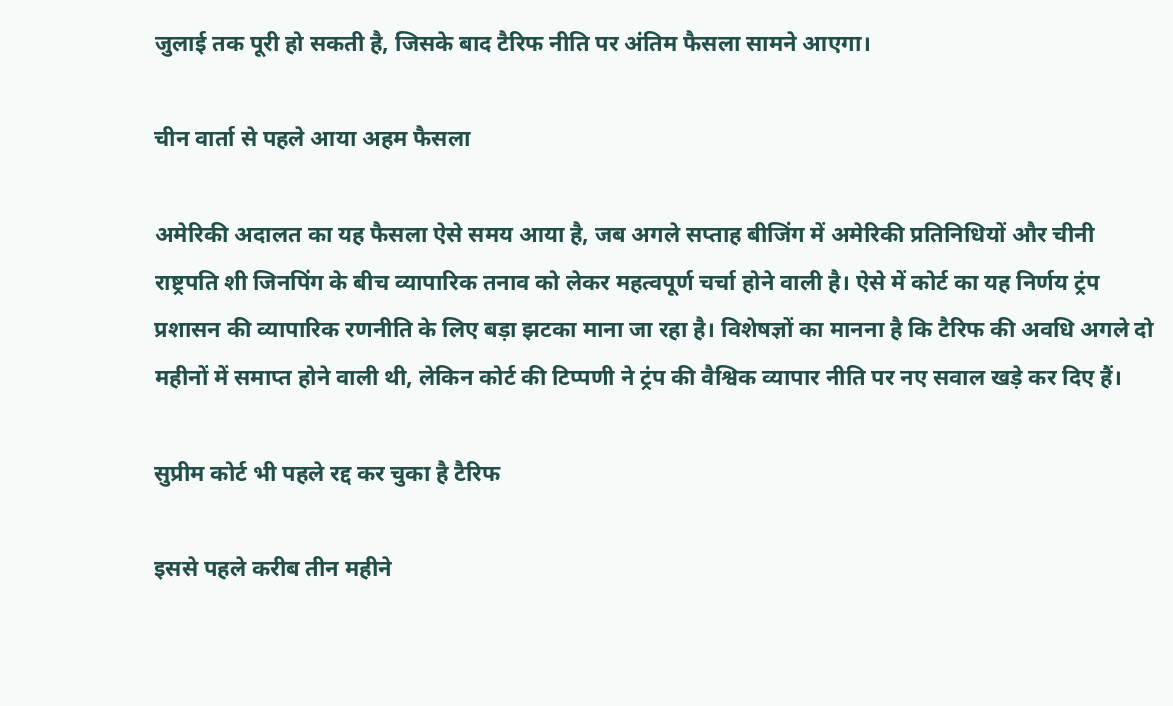जुलाई तक पूरी हो सकती है, जिसके बाद टैरिफ नीति पर अंतिम फैसला सामने आएगा।

चीन वार्ता से पहले आया अहम फैसला

अमेरिकी अदालत का यह फैसला ऐसे समय आया है, जब अगले सप्ताह बीजिंग में अमेरिकी प्रतिनिधियों और चीनी राष्ट्रपति शी जिनपिंग के बीच व्यापारिक तनाव को लेकर महत्वपूर्ण चर्चा होने वाली है। ऐसे में कोर्ट का यह निर्णय ट्रंप प्रशासन की व्यापारिक रणनीति के लिए बड़ा झटका माना जा रहा है। विशेषज्ञों का मानना है कि टैरिफ की अवधि अगले दो महीनों में समाप्त होने वाली थी, लेकिन कोर्ट की टिप्पणी ने ट्रंप की वैश्विक व्यापार नीति पर नए सवाल खड़े कर दिए हैं।

सुप्रीम कोर्ट भी पहले रद्द कर चुका है टैरिफ

इससे पहले करीब तीन महीने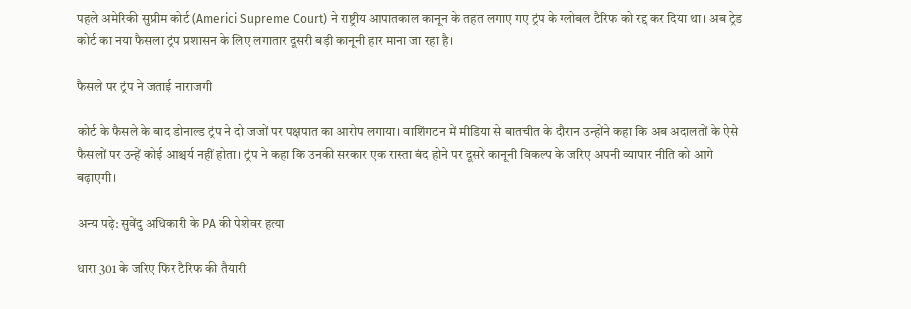पहले अमेरिकी सुप्रीम कोर्ट (Americi Supreme Court) ने राष्ट्रीय आपातकाल कानून के तहत लगाए गए ट्रंप के ग्लोबल टैरिफ को रद्द कर दिया था। अब ट्रेड कोर्ट का नया फैसला ट्रंप प्रशासन के लिए लगातार दूसरी बड़ी कानूनी हार माना जा रहा है।

फैसले पर ट्रंप ने जताई नाराजगी

कोर्ट के फैसले के बाद डोनाल्ड ट्रंप ने दो जजों पर पक्षपात का आरोप लगाया। वाशिंगटन में मीडिया से बातचीत के दौरान उन्होंने कहा कि अब अदालतों के ऐसे फैसलों पर उन्हें कोई आश्चर्य नहीं होता। ट्रंप ने कहा कि उनकी सरकार एक रास्ता बंद होने पर दूसरे कानूनी विकल्प के जरिए अपनी व्यापार नीति को आगे बढ़ाएगी।

अन्य पढ़े: सुवेंदु अधिकारी के PA की पेशेवर हत्या

धारा 301 के जरिए फिर टैरिफ की तैयारी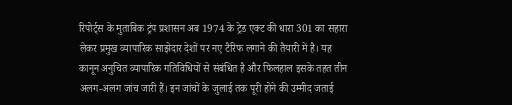रिपोर्ट्स के मुताबिक ट्रंप प्रशासन अब 1974 के ट्रेड एक्ट की धारा 301 का सहारा लेकर प्रमुख व्यापारिक साझेदार देशों पर नए टैरिफ लगाने की तैयारी में है। यह कानून अनुचित व्यापारिक गतिविधियों से संबंधित है और फिलहाल इसके तहत तीन अलग-अलग जांच जारी हैं। इन जांचों के जुलाई तक पूरी होने की उम्मीद जताई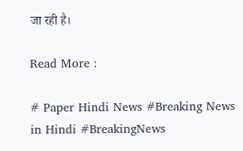जा रही है।

Read More :

# Paper Hindi News #Breaking News in Hindi #BreakingNews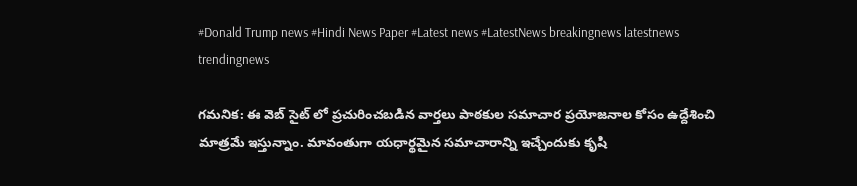#Donald Trump news #Hindi News Paper #Latest news #LatestNews breakingnews latestnews trendingnews

గమనిక: ఈ వెబ్ సైట్ లో ప్రచురించబడిన వార్తలు పాఠకుల సమాచార ప్రయోజనాల కోసం ఉద్దేశించి మాత్రమే ఇస్తున్నాం. మావంతుగా యధార్థమైన సమాచారాన్ని ఇచ్చేందుకు కృషి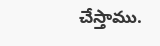చేస్తాము.